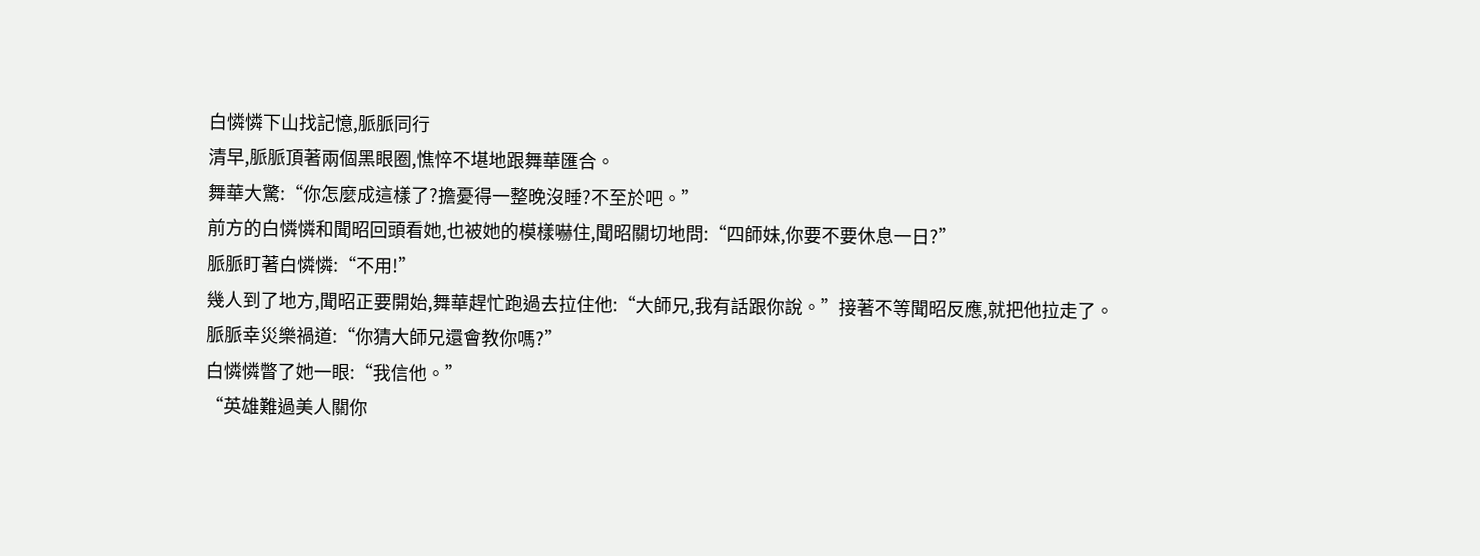白憐憐下山找記憶,脈脈同行
清早,脈脈頂著兩個黑眼圈,憔悴不堪地跟舞華匯合。
舞華大驚:“你怎麼成這樣了?擔憂得一整晚沒睡?不至於吧。”
前方的白憐憐和聞昭回頭看她,也被她的模樣嚇住,聞昭關切地問:“四師妹,你要不要休息一日?”
脈脈盯著白憐憐:“不用!”
幾人到了地方,聞昭正要開始,舞華趕忙跑過去拉住他:“大師兄,我有話跟你說。”接著不等聞昭反應,就把他拉走了。
脈脈幸災樂禍道:“你猜大師兄還會教你嗎?”
白憐憐瞥了她一眼:“我信他。”
“英雄難過美人關你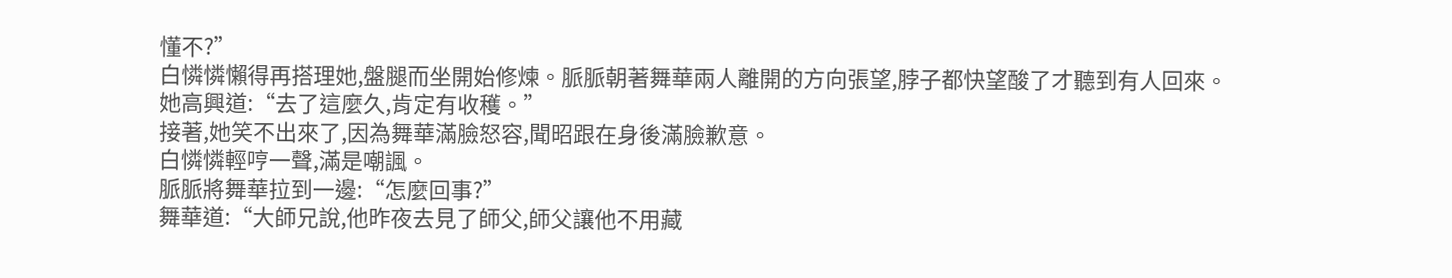懂不?”
白憐憐懶得再搭理她,盤腿而坐開始修煉。脈脈朝著舞華兩人離開的方向張望,脖子都快望酸了才聽到有人回來。
她高興道:“去了這麼久,肯定有收穫。”
接著,她笑不出來了,因為舞華滿臉怒容,聞昭跟在身後滿臉歉意。
白憐憐輕哼一聲,滿是嘲諷。
脈脈將舞華拉到一邊:“怎麼回事?”
舞華道:“大師兄說,他昨夜去見了師父,師父讓他不用藏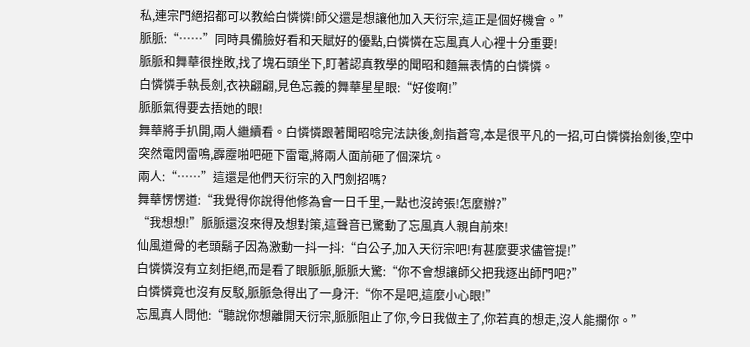私,連宗門絕招都可以教給白憐憐!師父還是想讓他加入天衍宗,這正是個好機會。”
脈脈:“……”同時具備臉好看和天賦好的優點,白憐憐在忘風真人心裡十分重要!
脈脈和舞華很挫敗,找了塊石頭坐下,盯著認真教學的聞昭和麵無表情的白憐憐。
白憐憐手執長劍,衣袂翩翩,見色忘義的舞華星星眼:“好俊啊!”
脈脈氣得要去捂她的眼!
舞華將手扒開,兩人繼續看。白憐憐跟著聞昭唸完法訣後,劍指蒼穹,本是很平凡的一招,可白憐憐抬劍後,空中突然電閃雷鳴,霹靂啪吧砸下雷電,將兩人面前砸了個深坑。
兩人:“……”這還是他們天衍宗的入門劍招嗎?
舞華愣愣道:“我覺得你說得他修為會一日千里,一點也沒誇張!怎麼辦?”
“我想想!”脈脈還沒來得及想對策,這聲音已驚動了忘風真人親自前來!
仙風道骨的老頭鬍子因為激動一抖一抖:“白公子,加入天衍宗吧!有甚麼要求儘管提!”
白憐憐沒有立刻拒絕,而是看了眼脈脈,脈脈大驚:“你不會想讓師父把我逐出師門吧?”
白憐憐竟也沒有反駁,脈脈急得出了一身汗:“你不是吧,這麼小心眼!”
忘風真人問他:“聽說你想離開天衍宗,脈脈阻止了你,今日我做主了,你若真的想走,沒人能攔你。”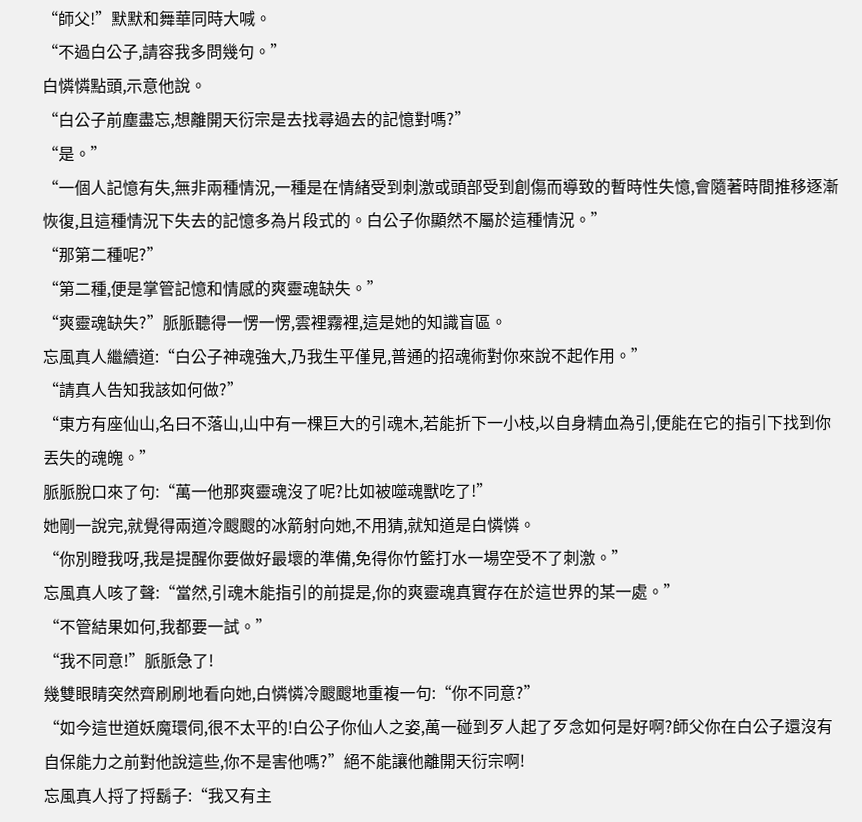“師父!”默默和舞華同時大喊。
“不過白公子,請容我多問幾句。”
白憐憐點頭,示意他說。
“白公子前塵盡忘,想離開天衍宗是去找尋過去的記憶對嗎?”
“是。”
“一個人記憶有失,無非兩種情況,一種是在情緒受到刺激或頭部受到創傷而導致的暫時性失憶,會隨著時間推移逐漸恢復,且這種情況下失去的記憶多為片段式的。白公子你顯然不屬於這種情況。”
“那第二種呢?”
“第二種,便是掌管記憶和情感的爽靈魂缺失。”
“爽靈魂缺失?”脈脈聽得一愣一愣,雲裡霧裡,這是她的知識盲區。
忘風真人繼續道:“白公子神魂強大,乃我生平僅見,普通的招魂術對你來說不起作用。”
“請真人告知我該如何做?”
“東方有座仙山,名曰不落山,山中有一棵巨大的引魂木,若能折下一小枝,以自身精血為引,便能在它的指引下找到你丟失的魂魄。”
脈脈脫口來了句:“萬一他那爽靈魂沒了呢?比如被噬魂獸吃了!”
她剛一說完,就覺得兩道冷颼颼的冰箭射向她,不用猜,就知道是白憐憐。
“你別瞪我呀,我是提醒你要做好最壞的準備,免得你竹籃打水一場空受不了刺激。”
忘風真人咳了聲:“當然,引魂木能指引的前提是,你的爽靈魂真實存在於這世界的某一處。”
“不管結果如何,我都要一試。”
“我不同意!”脈脈急了!
幾雙眼睛突然齊刷刷地看向她,白憐憐冷颼颼地重複一句:“你不同意?”
“如今這世道妖魔環伺,很不太平的!白公子你仙人之姿,萬一碰到歹人起了歹念如何是好啊?師父你在白公子還沒有自保能力之前對他說這些,你不是害他嗎?”絕不能讓他離開天衍宗啊!
忘風真人捋了捋鬍子:“我又有主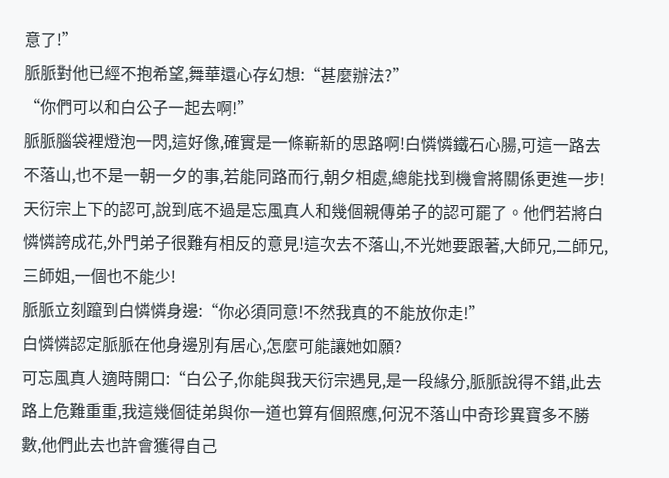意了!”
脈脈對他已經不抱希望,舞華還心存幻想:“甚麼辦法?”
“你們可以和白公子一起去啊!”
脈脈腦袋裡燈泡一閃,這好像,確實是一條嶄新的思路啊!白憐憐鐵石心腸,可這一路去不落山,也不是一朝一夕的事,若能同路而行,朝夕相處,總能找到機會將關係更進一步!
天衍宗上下的認可,說到底不過是忘風真人和幾個親傳弟子的認可罷了。他們若將白憐憐誇成花,外門弟子很難有相反的意見!這次去不落山,不光她要跟著,大師兄,二師兄,三師姐,一個也不能少!
脈脈立刻躥到白憐憐身邊:“你必須同意!不然我真的不能放你走!”
白憐憐認定脈脈在他身邊別有居心,怎麼可能讓她如願?
可忘風真人適時開口:“白公子,你能與我天衍宗遇見,是一段緣分,脈脈說得不錯,此去路上危難重重,我這幾個徒弟與你一道也算有個照應,何況不落山中奇珍異寶多不勝數,他們此去也許會獲得自己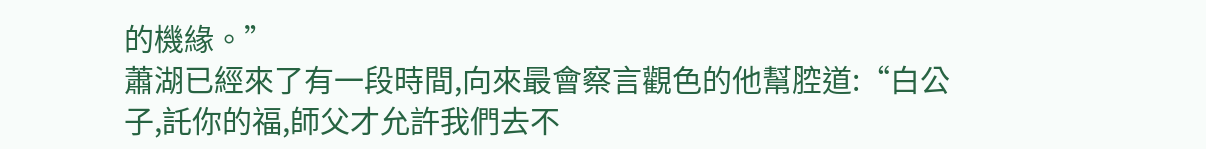的機緣。”
蕭湖已經來了有一段時間,向來最會察言觀色的他幫腔道:“白公子,託你的福,師父才允許我們去不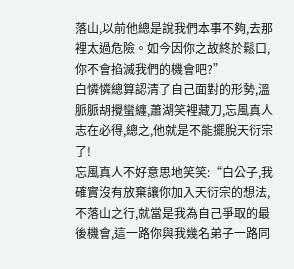落山,以前他總是說我們本事不夠,去那裡太過危險。如今因你之故終於鬆口,你不會掐滅我們的機會吧?”
白憐憐總算認清了自己面對的形勢,溫脈脈胡攪蠻纏,蕭湖笑裡藏刀,忘風真人志在必得,總之,他就是不能擺脫天衍宗了!
忘風真人不好意思地笑笑:“白公子,我確實沒有放棄讓你加入天衍宗的想法,不落山之行,就當是我為自己爭取的最後機會,這一路你與我幾名弟子一路同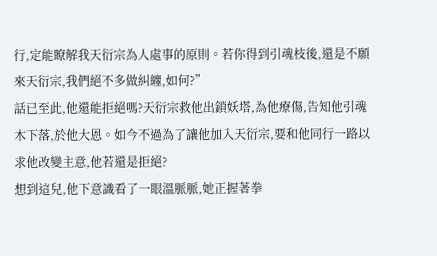行,定能瞭解我天衍宗為人處事的原則。若你得到引魂枝後,還是不願來天衍宗,我們絕不多做糾纏,如何?”
話已至此,他還能拒絕嗎?天衍宗救他出鎖妖塔,為他療傷,告知他引魂木下落,於他大恩。如今不過為了讓他加入天衍宗,要和他同行一路以求他改變主意,他若還是拒絕?
想到這兒,他下意識看了一眼溫脈脈,她正握著拳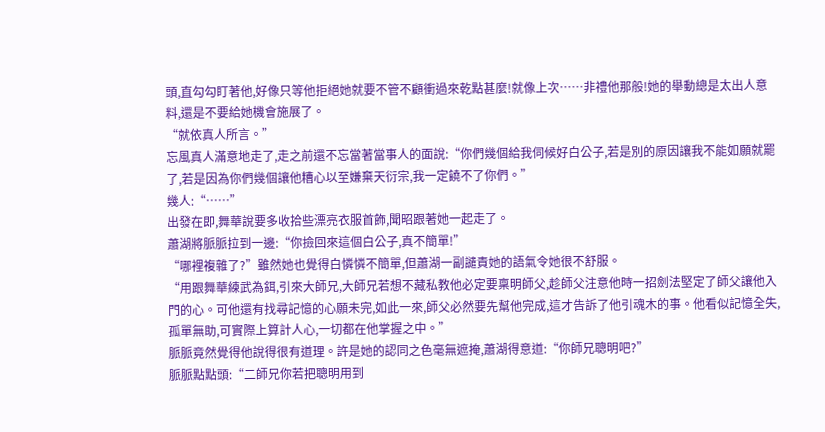頭,直勾勾盯著他,好像只等他拒絕她就要不管不顧衝過來乾點甚麼!就像上次……非禮他那般!她的舉動總是太出人意料,還是不要給她機會施展了。
“就依真人所言。”
忘風真人滿意地走了,走之前還不忘當著當事人的面說:“你們幾個給我伺候好白公子,若是別的原因讓我不能如願就罷了,若是因為你們幾個讓他糟心以至嫌棄天衍宗,我一定饒不了你們。”
幾人:“……”
出發在即,舞華說要多收拾些漂亮衣服首飾,聞昭跟著她一起走了。
蕭湖將脈脈拉到一邊:“你撿回來這個白公子,真不簡單!”
“哪裡複雜了?”雖然她也覺得白憐憐不簡單,但蕭湖一副譴責她的語氣令她很不舒服。
“用跟舞華練武為鉺,引來大師兄,大師兄若想不藏私教他必定要稟明師父,趁師父注意他時一招劍法堅定了師父讓他入門的心。可他還有找尋記憶的心願未完,如此一來,師父必然要先幫他完成,這才告訴了他引魂木的事。他看似記憶全失,孤單無助,可實際上算計人心,一切都在他掌握之中。”
脈脈竟然覺得他說得很有道理。許是她的認同之色毫無遮掩,蕭湖得意道:“你師兄聰明吧?”
脈脈點點頭:“二師兄你若把聰明用到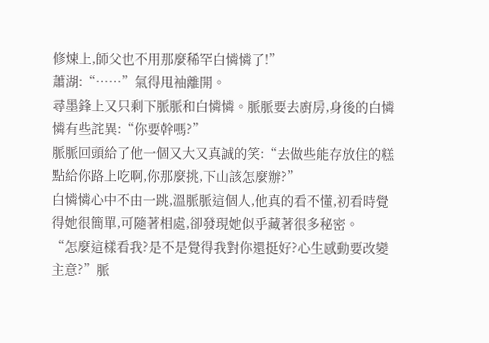修煉上,師父也不用那麼稀罕白憐憐了!”
蕭湖:“……”氣得甩袖離開。
尋墨鋒上又只剩下脈脈和白憐憐。脈脈要去廚房,身後的白憐憐有些詫異:“你要幹嗎?”
脈脈回頭給了他一個又大又真誠的笑:“去做些能存放住的糕點給你路上吃啊,你那麼挑,下山該怎麼辦?”
白憐憐心中不由一跳,溫脈脈這個人,他真的看不懂,初看時覺得她很簡單,可隨著相處,卻發現她似乎藏著很多秘密。
“怎麼這樣看我?是不是覺得我對你還挺好?心生感動要改變主意?”脈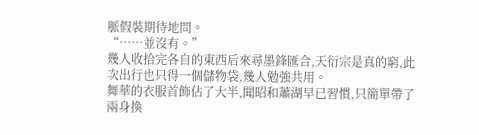脈假裝期待地問。
“……並沒有。”
幾人收拾完各自的東西后來尋墨鋒匯合,天衍宗是真的窮,此次出行也只得一個儲物袋,幾人勉強共用。
舞華的衣服首飾佔了大半,聞昭和蕭湖早已習慣,只簡單帶了兩身換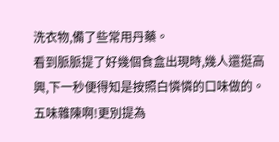洗衣物,備了些常用丹藥。
看到脈脈提了好幾個食盒出現時,幾人還挺高興,下一秒便得知是按照白憐憐的口味做的。
五味雜陳啊!更別提為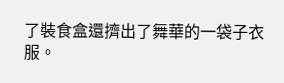了裝食盒還擠出了舞華的一袋子衣服。